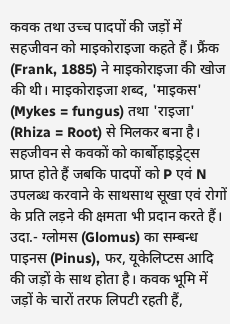कवक तथा उच्च पादपों की जड़ों में सहजीवन को माइकोराइजा कहते हैं। फ्रैंक (Frank, 1885) ने माइकोराइजा की खोज की थी। माइकोराइजा शब्द, 'माइकस' (Mykes = fungus) तथा 'राइजा' (Rhiza = Root) से मिलकर बना है।
सहजीवन से कवकों को कार्बोहाइड्रेट्स प्राप्त होते हैं जबकि पादपों को P एवं N उपलब्ध करवाने के साथसाथ सूखा एवं रोगों के प्रति लड़ने की क्षमता भी प्रदान करते हैं। उदा.- ग्लोमस (Glomus) का सम्बन्ध पाइनस (Pinus), फर, यूकेलिप्टस आदि की जड़ों के साथ होता है। कवक भूमि में जड़ों के चारों तरफ लिपटी रहती हैं,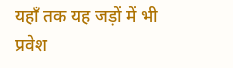यहाँ तक यह जड़ों में भी प्रवेश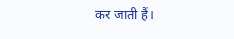कर जाती हैं।